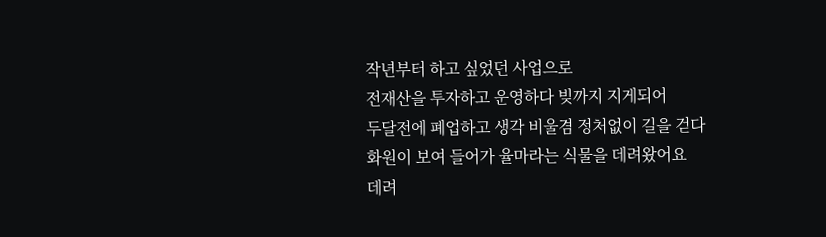작년부터 하고 싶었던 사업으로
전재산을 투자하고 운영하다 빚까지 지게되어
두달전에 폐업하고 생각 비울겸 정처없이 길을 걷다
화원이 보여 들어가 율마라는 식물을 데려왔어요
데려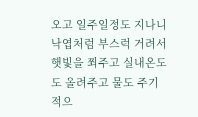오고 일주일정도 지나니 낙엽처럼 부스럭 거려서
햇빛을 쬐주고 실내온도도 올려주고 물도 주기적으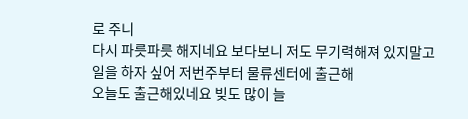로 주니
다시 파릇파릇 해지네요 보다보니 저도 무기력해져 있지말고
일을 하자 싶어 저번주부터 물류센터에 출근해
오늘도 출근해있네요 빚도 많이 늘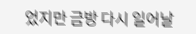었지만 금방 다시 일어날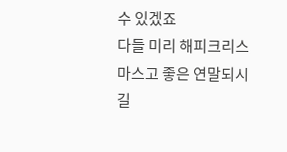수 있겠죠
다들 미리 해피크리스마스고 좋은 연말되시길